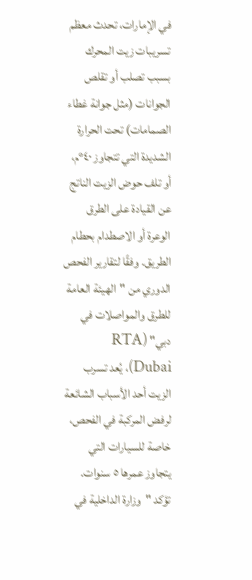في الإمارات، تحدث معظم تسريبات زيت المحرك بسبب تصلب أو تقلص الجوانات (مثل جوانة غطاء الصمامات) تحت الحرارة الشديدة التي تتجاوز ٤٠°م، أو تلف حوض الزيت الناتج عن القيادة على الطرق الوعرة أو الاصطدام بحطام الطريق. وفقًا لتقارير الفحص الدوري من "الهيئة العامة للطرق والمواصلات في دبي" (RTA Dubai)، يُعد تسرب الزيت أحد الأسباب الشائعة لرفض المركبة في الفحص، خاصة للسيارات التي يتجاوز عمرها ٥ سنوات. تؤكد "وزارة الداخلية في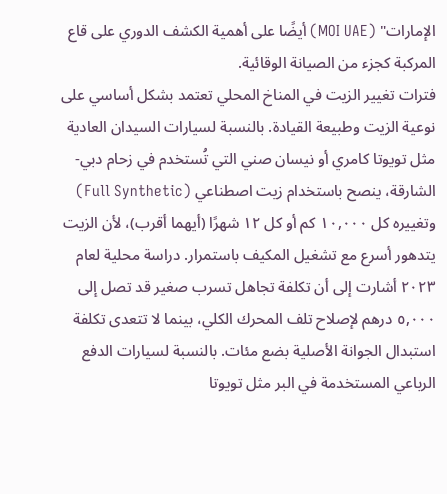الإمارات" (MOI UAE) أيضًا على أهمية الكشف الدوري على قاع المركبة كجزء من الصيانة الوقائية.
فترات تغيير الزيت في المناخ المحلي تعتمد بشكل أساسي على نوعية الزيت وطبيعة القيادة. بالنسبة لسيارات السيدان العادية مثل تويوتا كامري أو نيسان صني التي تُستخدم في زحام دبي-الشارقة، ينصح باستخدام زيت اصطناعي (Full Synthetic) وتغييره كل ١٠,٠٠٠ كم أو كل ١٢ شهرًا (أيهما أقرب)، لأن الزيت يتدهور أسرع مع تشغيل المكيف باستمرار. دراسة محلية لعام ٢٠٢٣ أشارت إلى أن تكلفة تجاهل تسرب صغير قد تصل إلى ٥,٠٠٠ درهم لإصلاح تلف المحرك الكلي، بينما لا تتعدى تكلفة استبدال الجوانة الأصلية بضع مئات. بالنسبة لسيارات الدفع الرباعي المستخدمة في البر مثل تويوتا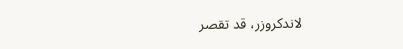لاندكروزر، قد تقصر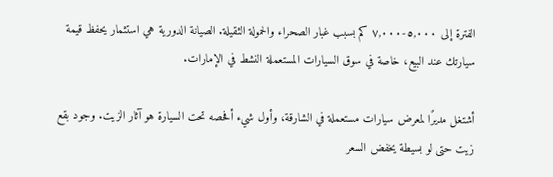الفترة إلى ٥,٠٠٠-٧,٠٠٠ كم بسبب غبار الصحراء والحمولة الثقيلة. الصيانة الدورية هي استثمار يحفظ قيمة سيارتك عند البيع، خاصة في سوق السيارات المستعملة النشط في الإمارات.

أشتغل مديرًا لمعرض سيارات مستعملة في الشارقة، وأول شيء أفحصه تحت السيارة هو آثار الزيت. وجود بقع زيت حتى لو بسيطة يخفض السعر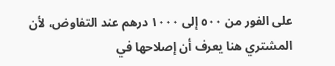على الفور من ٥٠٠ إلى ١٠٠٠ درهم عند التفاوض، لأن المشتري هنا يعرف أن إصلاحها في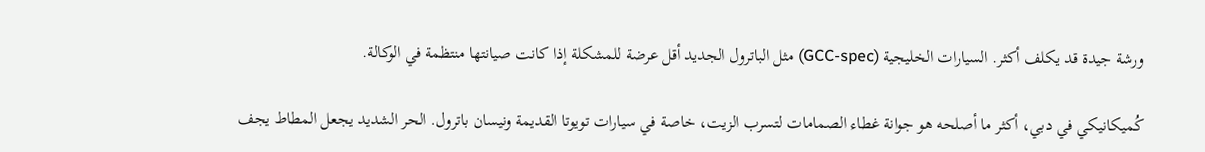ورشة جيدة قد يكلف أكثر. السيارات الخليجية (GCC-spec) مثل الباترول الجديد أقل عرضة للمشكلة إذا كانت صيانتها منتظمة في الوكالة.

كُميكانيكي في دبي، أكثر ما أصلحه هو جوانة غطاء الصمامات لتسرب الزيت، خاصة في سيارات تويوتا القديمة ونيسان باترول. الحر الشديد يجعل المطاط يجف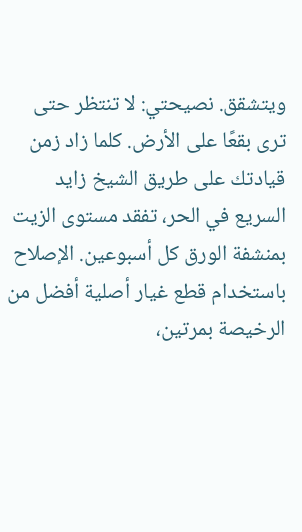ويتشقق. نصيحتي: لا تنتظر حتى ترى بقعًا على الأرض. كلما زاد زمن قيادتك على طريق الشيخ زايد السريع في الحر، تفقد مستوى الزيت بمنشفة الورق كل أسبوعين. الإصلاح باستخدام قطع غيار أصلية أفضل من الرخيصة بمرتين،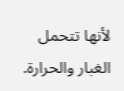لأنها تتحمل الغبار والحرارة.